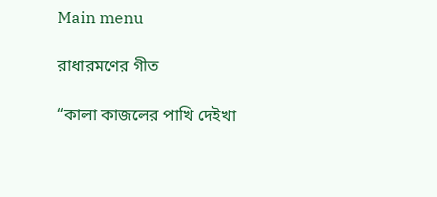Main menu

রাধারমণের গীত

“কালা কাজলের পাখি দেইখা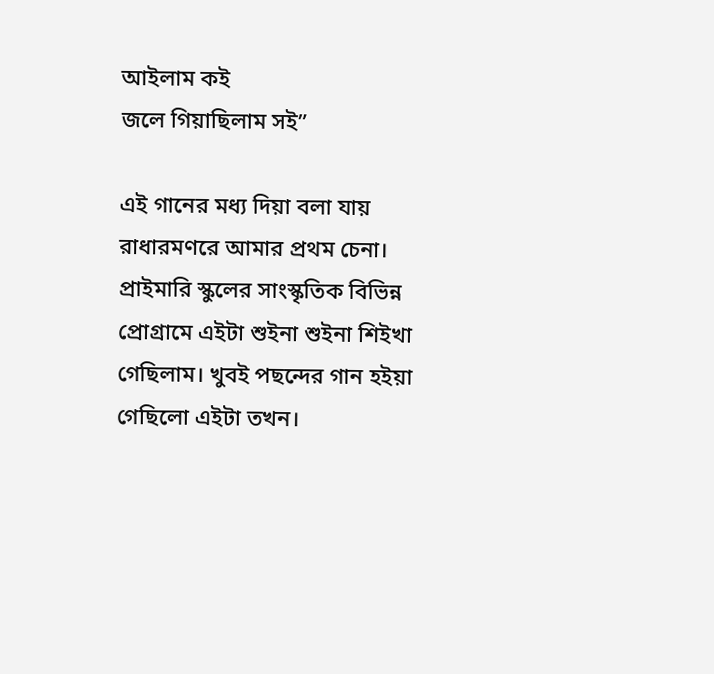আইলাম কই
জলে গিয়াছিলাম সই”

এই গানের মধ্য দিয়া বলা যায় রাধারমণরে আমার প্রথম চেনা। প্রাইমারি স্কুলের সাংস্কৃতিক বিভিন্ন প্রোগ্রামে এইটা শুইনা শুইনা শিইখা গেছিলাম। খুবই পছন্দের গান হইয়া গেছিলো এইটা তখন।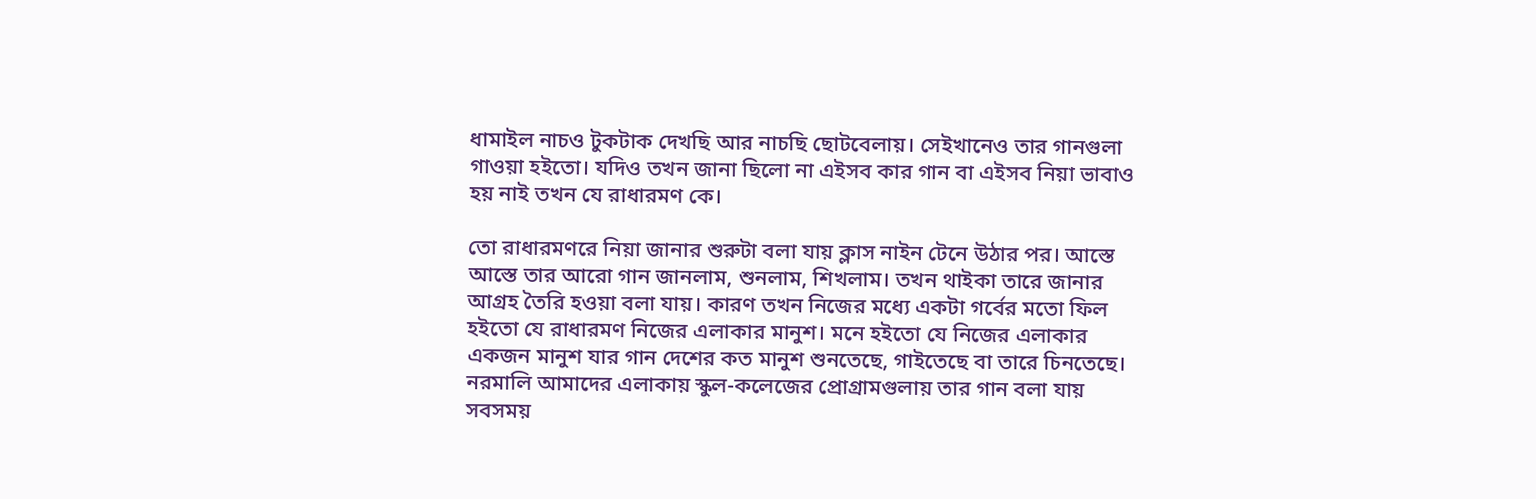ধামাইল নাচও টুকটাক দেখছি আর নাচছি ছোটবেলায়। সেইখানেও তার গানগুলা গাওয়া হইতো। যদিও তখন জানা ছিলো না এইসব কার গান বা এইসব নিয়া ভাবাও হয় নাই তখন যে রাধারমণ কে।

তো রাধারমণরে নিয়া জানার শুরুটা বলা যায় ক্লাস নাইন টেনে উঠার পর। আস্তে আস্তে তার আরো গান জানলাম, শুনলাম, শিখলাম। তখন থাইকা তারে জানার আগ্রহ তৈরি হওয়া বলা যায়। কারণ তখন নিজের মধ্যে একটা গর্বের মতো ফিল হইতো যে রাধারমণ নিজের এলাকার মানুশ। মনে হইতো যে নিজের এলাকার একজন মানুশ যার গান দেশের কত মানুশ শুনতেছে, গাইতেছে বা তারে চিনতেছে। নরমালি আমাদের এলাকায় স্কুল-কলেজের প্রোগ্রামগুলায় তার গান বলা যায় সবসময়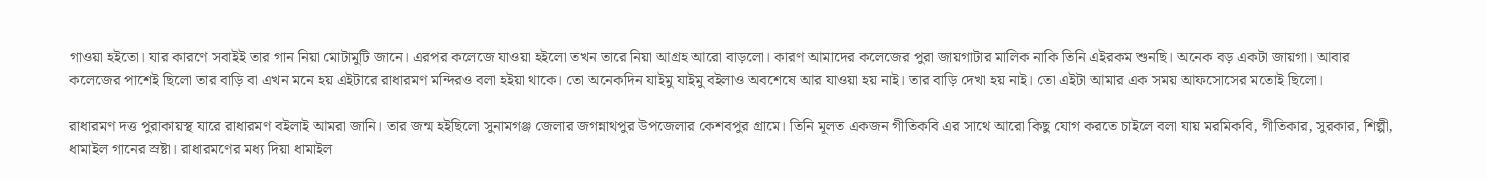গাওয়া হইতো। যার কারণে সবাইই তার গান নিয়া মোটামুটি জানে। এরপর কলেজে যাওয়া হইলো তখন তারে নিয়া আগ্রহ আরো বাড়লো। কারণ আমাদের কলেজের পুরা জায়গাটার মালিক নাকি তিনি এইরকম শুনছি। অনেক বড় একটা জায়গা। আবার কলেজের পাশেই ছিলো তার বাড়ি বা এখন মনে হয় এইটারে রাধারমণ মন্দিরও বলা হইয়া থাকে। তো অনেকদিন যাইমু যাইমু বইলাও অবশেষে আর যাওয়া হয় নাই। তার বাড়ি দেখা হয় নাই। তো এইটা আমার এক সময় আফসোসের মতোই ছিলো।

রাধারমণ দত্ত পুরাকায়স্থ যারে রাধারমণ বইলাই আমরা জানি। তার জন্ম হইছিলো সুনামগঞ্জ জেলার জগন্নাথপুর উপজেলার কেশবপুর গ্রামে। তিনি মূলত একজন গীতিকবি এর সাথে আরো কিছু যোগ করতে চাইলে বলা যায় মরমিকবি, গীতিকার, সুরকার, শিল্পী, ধামাইল গানের স্রষ্টা। রাধারমণের মধ্য দিয়া ধামাইল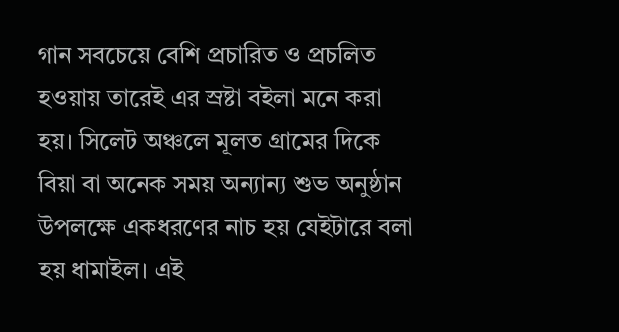গান সবচেয়ে বেশি প্রচারিত ও প্রচলিত হওয়ায় তারেই এর স্রষ্টা বইলা মনে করা হয়। সিলেট অঞ্চলে মূলত গ্রামের দিকে বিয়া বা অনেক সময় অন্যান্য শুভ অনুষ্ঠান উপলক্ষে একধরণের নাচ হয় যেইটারে বলা হয় ধামাইল। এই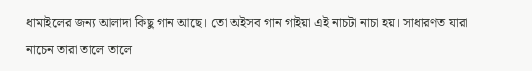ধামাইলের জন্য আলাদা কিছু গান আছে। তো অইসব গান গাইয়া এই নাচটা নাচা হয়। সাধারণত যারা নাচেন তারা তালে তালে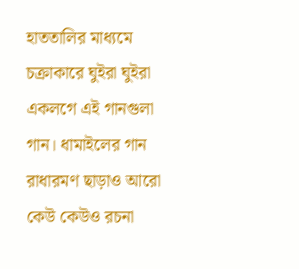হাততালির মাধ্যমে চক্রাকারে ঘুইরা ঘুইরা একলগে এই গানগুলা গান। ধামাইলের গান রাধারমণ ছাড়াও আরো কেউ কেউও রচনা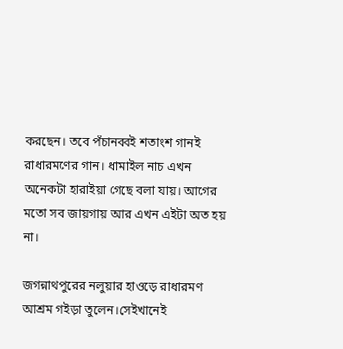করছেন। তবে পঁচানব্বই শতাংশ গানই রাধারমণের গান। ধামাইল নাচ এখন অনেকটা হারাইয়া গেছে বলা যায়। আগের মতো সব জায়গায় আর এখন এইটা অত হয় না।

জগন্নাথপুরের নলুয়ার হাওড়ে রাধারমণ আশ্রম গইড়া তুলেন।সেইখানেই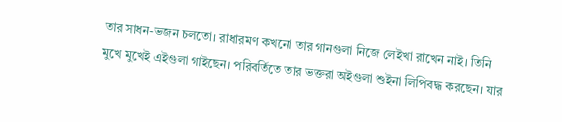তার সাধন-ভজন চলতো। রাধারমণ কখনো তার গানগুলা নিজে লেইখা রাখেন নাই। তিনি মুখে মুখেই এইগুলা গাইছেন। পরিবর্তিতে তার ভক্তরা অইগুলা শুইনা লিপিবদ্ধ করছেন। যার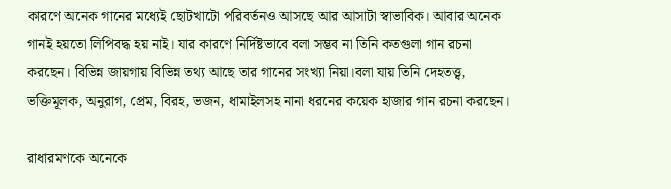কারণে অনেক গানের মধ্যেই ছোটখাটো পরিবর্তনও আসছে আর আসাটা স্বাভাবিক। আবার অনেক গানই হয়তো লিপিবদ্ধ হয় নাই। যার কারণে নির্দিষ্টভাবে বলা সম্ভব না তিনি কতগুলা গান রচনা করছেন। বিভিন্ন জায়গায় বিভিন্ন তথ্য আছে তার গানের সংখ্যা নিয়া।বলা যায় তিনি দেহতত্ত্ব, ভক্তিমূলক, অনুরাগ, প্রেম, বিরহ, ভজন, ধামাইলসহ নানা ধরনের কয়েক হাজার গান রচনা করছেন।

রাধারমণকে অনেকে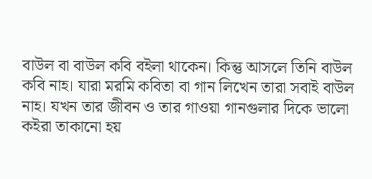বাউল বা বাউল কবি বইলা থাকেন। কিন্তু আসলে তিনি বাউল কবি নাহ। যারা মরমি কবিতা বা গান লিখেন তারা সবাই বাউল নাহ। যখন তার জীবন ও তার গাওয়া গানগুলার দিকে ভালো কইরা তাকানো হয়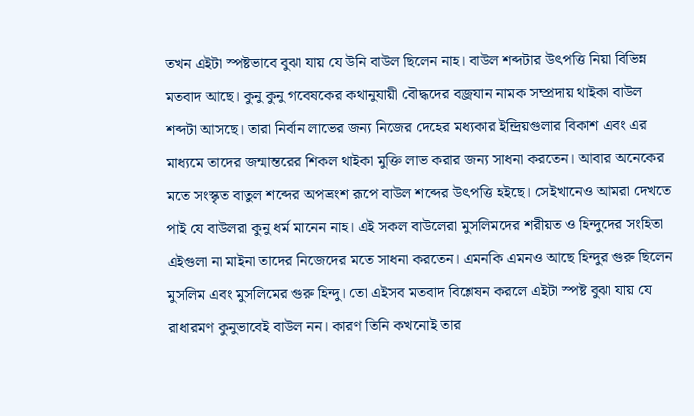তখন এইটা স্পষ্টভাবে বুঝা যায় যে উনি বাউল ছিলেন নাহ। বাউল শব্দটার উৎপত্তি নিয়া বিভিন্ন মতবাদ আছে। কুনু কুনু গবেষকের কথানুযায়ী বৌদ্ধদের বজ্রযান নামক সম্প্রদায় থাইকা বাউল শব্দটা আসছে। তারা নির্বান লাভের জন্য নিজের দেহের মধ্যকার ইন্দ্রিয়গুলার বিকাশ এবং এর মাধ্যমে তাদের জন্মান্তরের শিকল থাইকা মুক্তি লাভ করার জন্য সাধনা করতেন। আবার অনেকের মতে সংস্কৃত বাতুল শব্দের অপভ্রংশ রূপে বাউল শব্দের উৎপত্তি হইছে। সেইখানেও আমরা দেখতে পাই যে বাউলরা কুনু ধর্ম মানেন নাহ। এই সকল বাউলেরা মুসলিমদের শরীয়ত ও হিন্দুদের সংহিতা এইগুলা না মাইনা তাদের নিজেদের মতে সাধনা করতেন। এমনকি এমনও আছে হিন্দুর গুরু ছিলেন মুসলিম এবং মুসলিমের গুরু হিন্দু। তো এইসব মতবাদ বিশ্লেষন করলে এইটা স্পষ্ট বুঝা যায় যে রাধারমণ কুনুভাবেই বাউল নন। কারণ তিনি কখনোই তার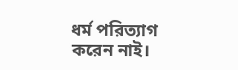ধর্ম পরিত্যাগ করেন নাই।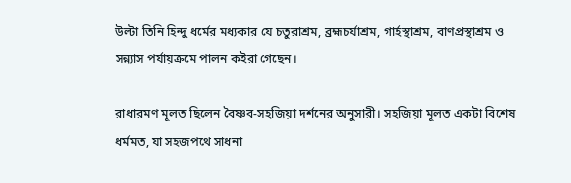উল্টা তিনি হিন্দু ধর্মের মধ্যকার যে চতুরাশ্রম, ব্রহ্মচর্যাশ্রম, গার্হস্থাশ্রম, বাণপ্রস্থাশ্রম ও সন্ন্যাস পর্যায়ক্রমে পালন কইরা গেছেন।

রাধারমণ মূলত ছিলেন বৈষ্ণব-সহজিয়া দর্শনের অনুসারী। সহজিয়া মূলত একটা বিশেষ ধর্মমত, যা সহজপথে সাধনা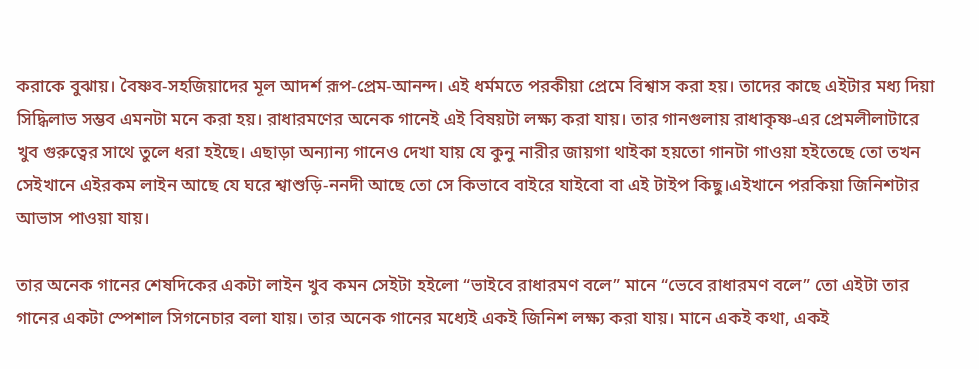করাকে বুঝায়। বৈষ্ণব-সহজিয়াদের মূল আদর্শ রূপ-প্রেম-আনন্দ। এই ধর্মমতে পরকীয়া প্রেমে বিশ্বাস করা হয়। তাদের কাছে এইটার মধ্য দিয়া সিদ্ধিলাভ সম্ভব এমনটা মনে করা হয়। রাধারমণের অনেক গানেই এই বিষয়টা লক্ষ্য করা যায়। তার গানগুলায় রাধাকৃষ্ণ-এর প্রেমলীলাটারে খুব গুরুত্বের সাথে তুলে ধরা হইছে। এছাড়া অন্যান্য গানেও দেখা যায় যে কুনু নারীর জায়গা থাইকা হয়তো গানটা গাওয়া হইতেছে তো তখন সেইখানে এইরকম লাইন আছে যে ঘরে শ্বাশুড়ি-ননদী আছে তো সে কিভাবে বাইরে যাইবো বা এই টাইপ কিছু।এইখানে পরকিয়া জিনিশটার আভাস পাওয়া যায়।

তার অনেক গানের শেষদিকের একটা লাইন খুব কমন সেইটা হইলো “ভাইবে রাধারমণ বলে” মানে “ভেবে রাধারমণ বলে” তো এইটা তার গানের একটা স্পেশাল সিগনেচার বলা যায়। তার অনেক গানের মধ্যেই একই জিনিশ লক্ষ্য করা যায়। মানে একই কথা, একই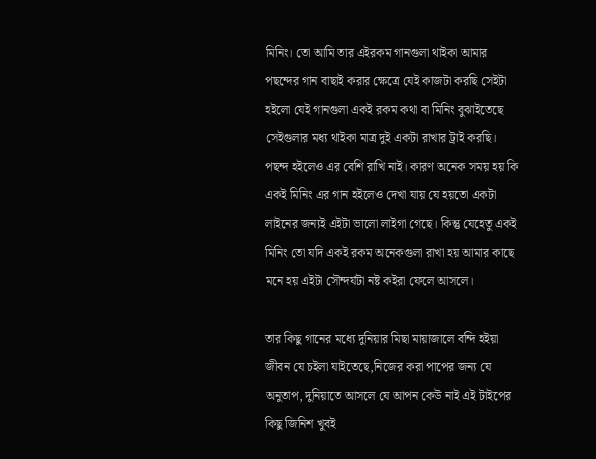মিনিং। তো আমি তার এইরকম গানগুলা থাইকা আমার পছন্দের গান বাছাই করার ক্ষেত্রে যেই কাজটা করছি সেইটা হইলো যেই গানগুলা একই রকম কথা বা মিনিং বুঝাইতেছে সেইগুলার মধ্য থাইকা মাত্র দুই একটা রাখার ট্রাই করছি। পছন্দ হইলেও এর বেশি রাখি নাই। কারণ অনেক সময় হয় কি একই মিনিং এর গান হইলেও দেখা যায় যে হয়তো একটা লাইনের জন্যই এইটা ভালো লাইগা গেছে। কিন্তু যেহেতু একই মিনিং তো যদি একই রকম অনেকগুলা রাখা হয় আমার কাছে মনে হয় এইটা সৌন্দর্যটা নষ্ট কইরা ফেলে আসলে।

তার কিছু গানের মধ্যে দুনিয়ার মিছা মায়াজালে বন্দি হইয়া জীবন যে চইলা যাইতেছে,নিজের করা পাপের জন্য যে অনুতাপ, দুনিয়াতে আসলে যে আপন কেউ নাই এই টাইপের কিছু জিনিশ খুবই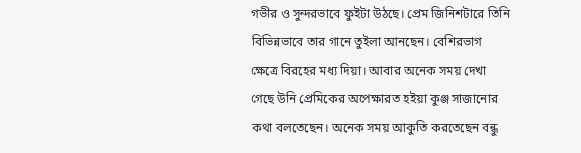গভীর ও সুন্দরভাবে ফুইটা উঠছে। প্রেম জিনিশটারে তিনি বিভিন্নভাবে তার গানে তুইলা আনছেন। বেশিরভাগ ক্ষেত্রে বিরহের মধ্য দিয়া। আবার অনেক সময় দেখা গেছে উনি প্রেমিকের অপেক্ষারত হইয়া কুঞ্জ সাজানোর কথা বলতেছেন। অনেক সময় আকুতি করতেছেন বন্ধু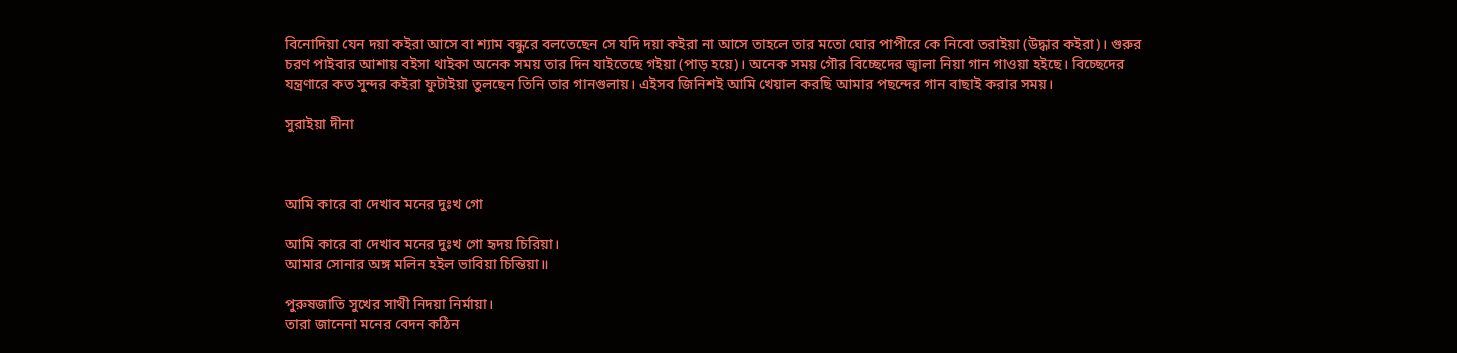বিনোদিয়া যেন দয়া কইরা আসে বা শ্যাম বন্ধুরে বলতেছেন সে যদি দয়া কইরা না আসে তাহলে তার মতো ঘোর পাপীরে কে নিবো তরাইয়া (উদ্ধার কইরা)। গুরুর চরণ পাইবার আশায় বইসা থাইকা অনেক সময় তার দিন যাইতেছে গইয়া (পাড় হয়ে)। অনেক সময় গৌর বিচ্ছেদের জ্বালা নিয়া গান গাওয়া হইছে। বিচ্ছেদের যন্ত্রণারে কত সুন্দর কইরা ফুটাইয়া তুলছেন তিনি তার গানগুলায়। এইসব জিনিশই আমি খেয়াল করছি আমার পছন্দের গান বাছাই করার সময়।

সুরাইয়া দীনা



আমি কারে বা দেখাব মনের দুঃখ গো

আমি কারে বা দেখাব মনের দুঃখ গো হৃদয় চিরিয়া।
আমার সোনার অঙ্গ মলিন হইল ভাবিয়া চিন্তিয়া॥

পুরুষজাতি সুখের সাথী নিদয়া নিৰ্মায়া।
তারা জানেনা মনের বেদন কঠিন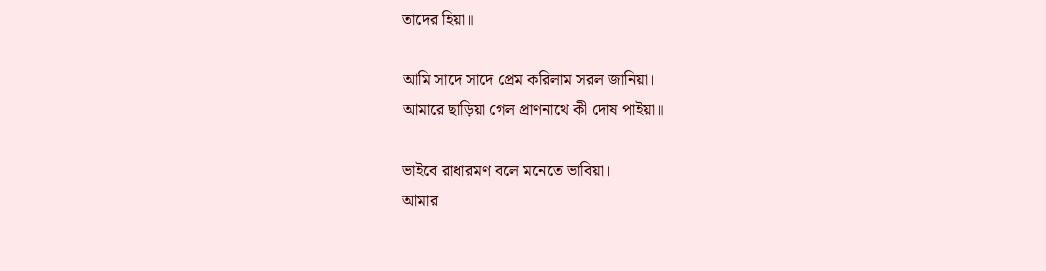তাদের হিয়া॥

আমি সাদে সাদে প্রেম করিলাম সরল জানিয়া।
আমারে ছাড়িয়া গেল প্রাণনাথে কী দোষ পাইয়া॥

ভাইবে রাধারমণ বলে মনেতে ভাবিয়া।
আমার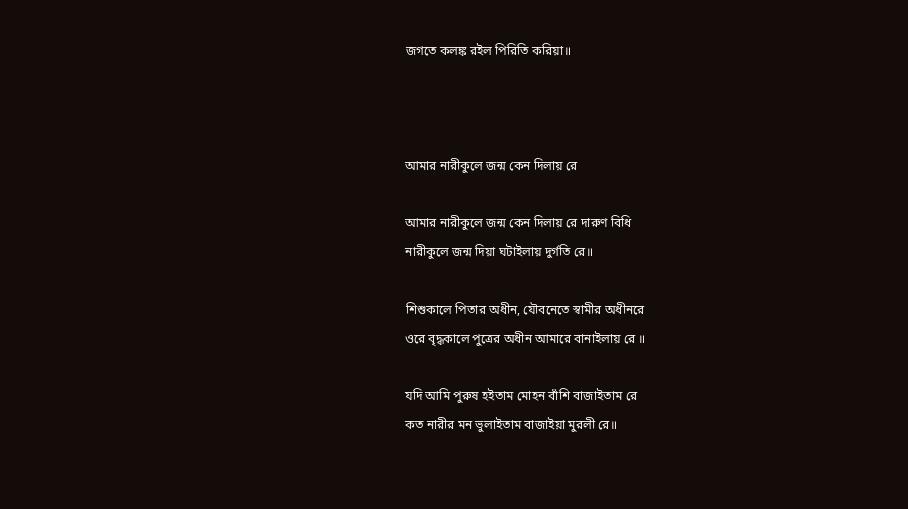জগতে কলঙ্ক রইল পিরিতি করিয়া॥



আমার নারীকুলে জন্ম কেন দিলায় রে

আমার নারীকুলে জন্ম কেন দিলায় রে দারুণ বিধি
নারীকুলে জন্ম দিয়া ঘটাইলায় দুর্গতি রে॥

শিশুকালে পিতার অধীন, যৌবনেতে স্বামীর অধীনরে
ওরে বৃদ্ধকালে পুত্রের অধীন আমারে বানাইলায় রে ॥

যদি আমি পুরুষ হইতাম মোহন বাঁশি বাজাইতাম রে
কত নারীর মন ভুলাইতাম বাজাইয়া মুরলী রে॥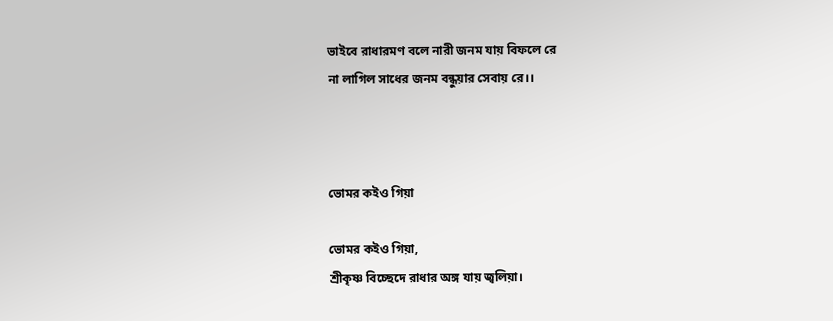ভাইবে রাধারমণ বলে নারী জনম যায় বিফলে রে
না লাগিল সাধের জনম বন্ধুয়ার সেবায় রে।।



ভোমর কইও গিয়া

ভোমর কইও গিয়া,
শ্রীকৃষ্ণ বিচ্ছেদে রাধার অঙ্গ যায় জ্বলিয়া।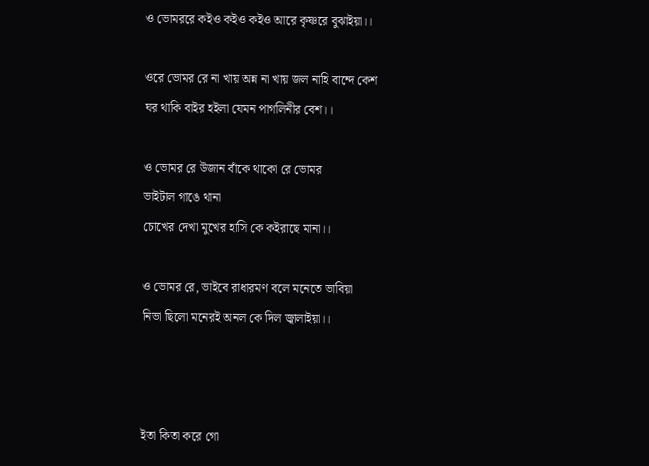ও ভোমররে কইও কইও কইও আরে কৃষ্ণরে বুঝাইয়া।।

ওরে ভোমর রে না খায় অন্ন না খায় জল নাহি বান্দে কেশ
ঘর থাকি বাইর হইলা যেমন পাগলিনীর বেশ।।

ও ভোমর রে উজান বাঁকে থাকো রে ভোমর
ভাইটাল গাঙে থানা
চোখের দেখা মুখের হাসি কে কইরাছে মানা।।

ও ভোমর রে, ভাইবে রাধারমণ বলে মনেতে ভাবিয়া
নিভা ছিলো মনেরই অনল কে দিল জ্বালাইয়া।।



ইতা কিতা করে গো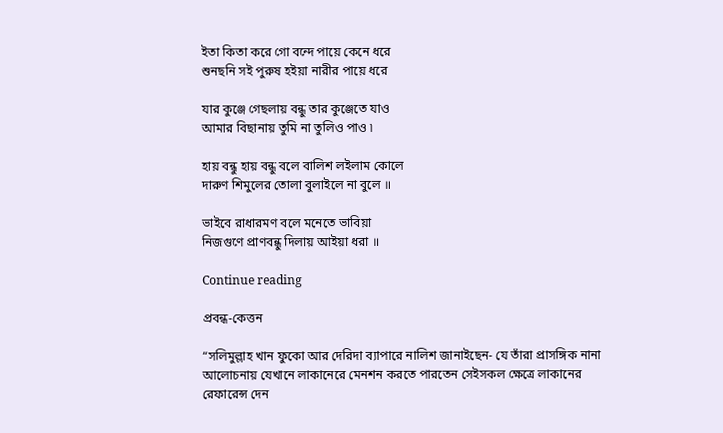ইতা কিতা করে গো বন্দে পায়ে কেনে ধরে
শুনছনি সই পুরুষ হইয়া নারীর পায়ে ধরে

যার কুঞ্জে গেছলায় বন্ধু তার কুঞ্জেতে যাও
আমার বিছানায় তুমি না তুলিও পাও ৷

হায় বন্ধু হায় বন্ধু বলে বালিশ লইলাম কোলে
দারুণ শিমুলের তোলা বুলাইলে না বুলে ॥

ভাইবে রাধারমণ বলে মনেতে ভাবিয়া
নিজগুণে প্রাণবন্ধু দিলায় আইয়া ধরা ॥

Continue reading

প্রবন্ধ-কেত্তন

“সলিমুল্লাহ খান ফুকো আর দেরিদা ব্যাপারে নালিশ জানাইছেন- যে তাঁরা প্রাসঙ্গিক নানা আলোচনায় যেখানে লাকানেরে মেনশন করতে পারতেন সেইসকল ক্ষেত্রে লাকানের রেফারেন্স দেন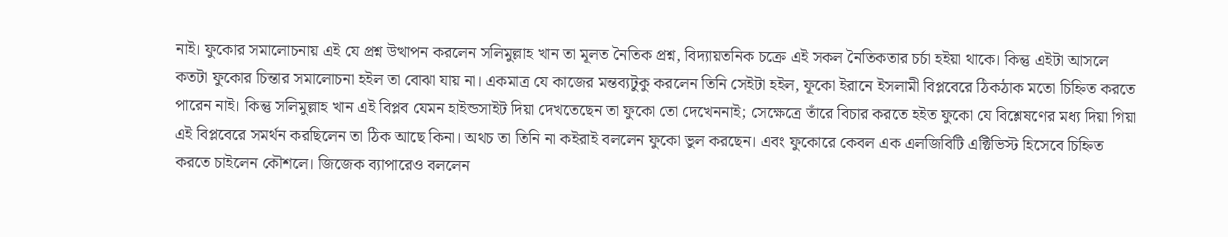নাই। ফুকোর সমালোচনায় এই যে প্রশ্ন উত্থাপন করলেন সলিমুল্লাহ খান তা মূলত নৈতিক প্রশ্ন, বিদ্যায়তনিক চক্রে এই সকল নৈতিকতার চর্চা হইয়া থাকে। কিন্তু এইটা আসলে কতটা ফুকোর চিন্তার সমালোচনা হইল তা বোঝা যায় না। একমাত্র যে কাজের মন্তব্যটুকু করলেন তিনি সেইটা হইল, ফূকো ইরানে ইসলামী বিপ্লবেরে ঠিকঠাক মতো চিহ্নিত করতে পারেন নাই। কিন্তু সলিমুল্লাহ খান এই বিপ্লব যেমন হাইন্ডসাইট দিয়া দেখতেছেন তা ফুকো তো দেখেননাই; সেক্ষেত্রে তাঁরে বিচার করতে হইত ফুকো যে বিশ্লেষণের মধ্য দিয়া গিয়া এই বিপ্লবেরে সমর্থন করছিলেন তা ঠিক আছে কিনা। অথচ তা তিনি না কইরাই বললেন ফুকো ভুল করছেন। এবং ফুকোরে কেবল এক এলজিবিটি এক্টিভিস্ট হিসেবে চিহ্নিত করতে চাইলেন কৌশলে। জিজেক ব্যাপারেও বললেন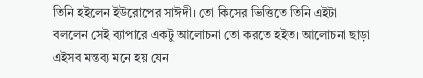তিনি হইলেন ইউরোপের সাঈদী। তো কিসের ভিত্তিতে তিনি এইটা বললেন সেই ব্যাপারে একটু আলোচনা তো করতে হইত। আলোচনা ছাড়া এইসব মন্তব্য মনে হয় যেন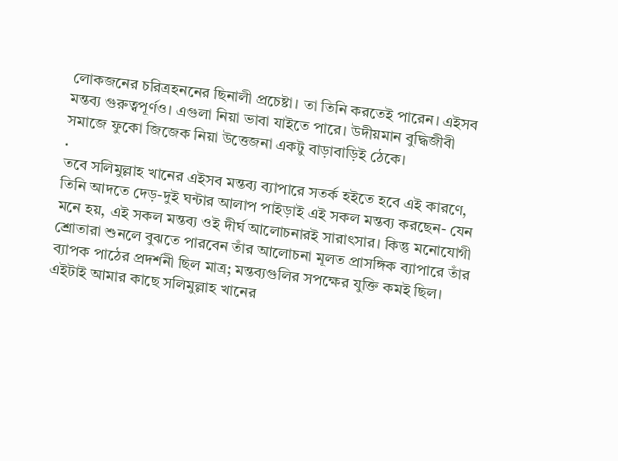লোকজনের চরিত্রহননের ছিনালী প্রচেষ্টা। তা তিনি করতেই পারেন। এইসব মন্তব্য গুরুত্বপূর্ণও। এগুলা নিয়া ভাবা যাইতে পারে। উদীয়মান বুদ্ধিজীবী সমাজে ফুকো জিজেক নিয়া উত্তেজনা একটু বাড়াবাড়িই ঠেকে।
.
তবে সলিমুল্লাহ খানের এইসব মন্তব্য ব্যাপারে সতর্ক হইতে হবে এই কারণে, তিনি আদতে দেড়-দুই ঘন্টার আলাপ পাইড়াই এই সকল মন্তব্য করছেন- যেন মনে হয়, এই সকল মন্তব্য ওই দীর্ঘ আলোচনারই সারাৎসার। কিন্তু মনোযোগী শ্রোতারা শুনলে বুঝতে পারবেন তাঁর আলোচনা মূলত প্রাসঙ্গিক ব্যাপারে তাঁর ব্যাপক পাঠের প্রদর্শনী ছিল মাত্র; মন্তব্যগুলির সপক্ষের যুক্তি কমই ছিল। এইটাই আমার কাছে সলিমুল্লাহ খানের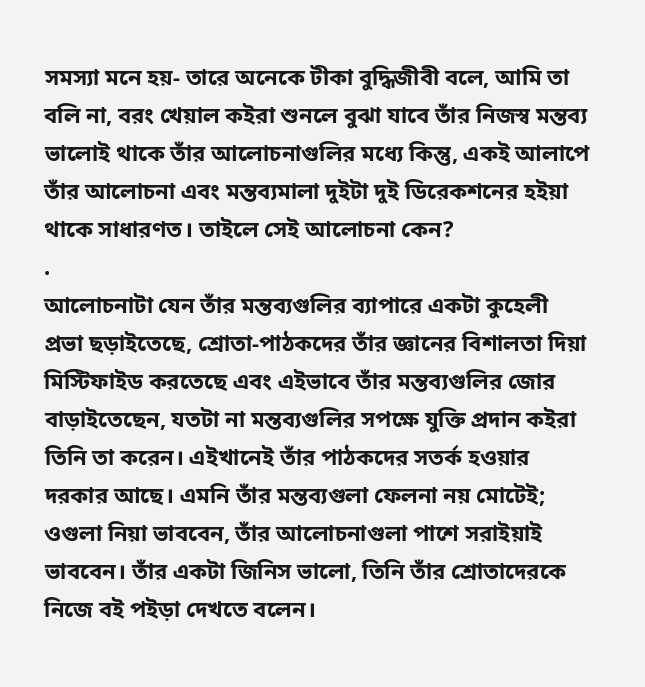সমস্যা মনে হয়- তারে অনেকে টীকা বুদ্ধিজীবী বলে, আমি তা বলি না, বরং খেয়াল কইরা শুনলে বুঝা যাবে তাঁর নিজস্ব মন্তব্য ভালোই থাকে তাঁর আলোচনাগুলির মধ্যে কিন্তু, একই আলাপে তাঁর আলোচনা এবং মন্তব্যমালা দুইটা দুই ডিরেকশনের হইয়া থাকে সাধারণত। তাইলে সেই আলোচনা কেন?
.
আলোচনাটা যেন তাঁর মন্তব্যগুলির ব্যাপারে একটা কুহেলী প্রভা ছড়াইতেছে, শ্রোতা-পাঠকদের তাঁর জ্ঞানের বিশালতা দিয়া মিস্টিফাইড করতেছে এবং এইভাবে তাঁর মন্তব্যগুলির জোর বাড়াইতেছেন, যতটা না মন্তব্যগুলির সপক্ষে যুক্তি প্রদান কইরা তিনি তা করেন। এইখানেই তাঁর পাঠকদের সতর্ক হওয়ার দরকার আছে। এমনি তাঁর মন্তব্যগুলা ফেলনা নয় মোটেই; ওগুলা নিয়া ভাববেন, তাঁর আলোচনাগুলা পাশে সরাইয়াই ভাববেন। তাঁর একটা জিনিস ভালো, তিনি তাঁর শ্রোতাদেরকে নিজে বই পইড়া দেখতে বলেন।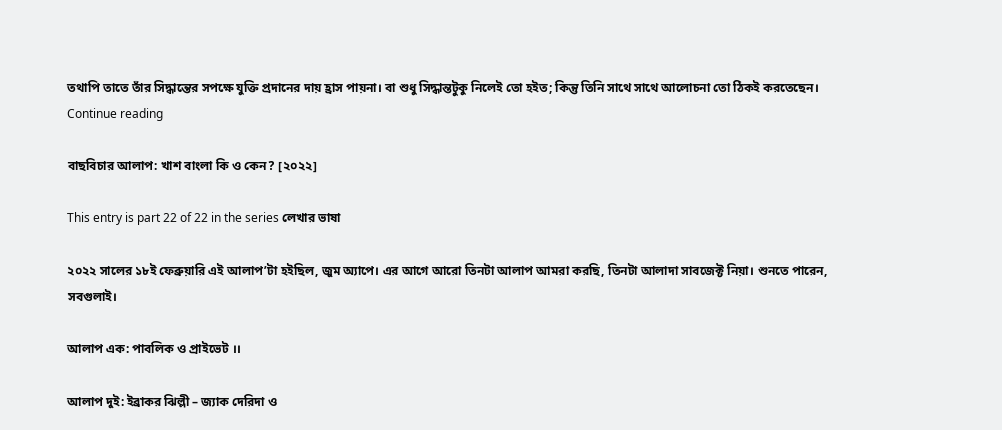তথাপি তাতে তাঁর সিদ্ধান্তের সপক্ষে যুক্তি প্রদানের দায় হ্রাস পায়না। বা শুধু সিদ্ধান্তটুকু নিলেই তো হইত; কিন্তু তিনি সাথে সাথে আলোচনা তো ঠিকই করতেছেন। Continue reading

বাছবিচার আলাপ: খাশ বাংলা কি ও কেন? [২০২২]

This entry is part 22 of 22 in the series লেখার ভাষা

২০২২ সালের ১৮ই ফেব্রুয়ারি এই আলাপ’টা হইছিল, জুম অ্যাপে। এর আগে আরো তিনটা আলাপ আমরা করছি, তিনটা আলাদা সাবজেক্ট নিয়া। শুনতে পারেন, সবগুলাই।

আলাপ এক: পাবলিক ও প্রাইভেট ।।

আলাপ দুই: ইব্রাকর ঝিল্লী – জ্যাক দেরিদা ও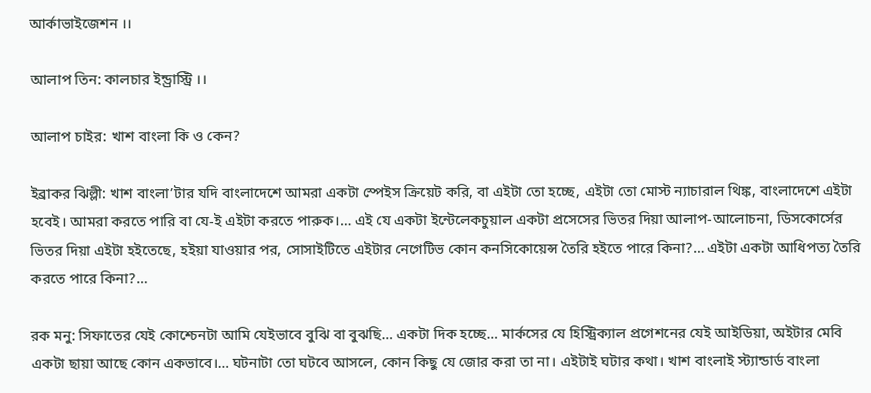আর্কাভাইজেশন ।।

আলাপ তিন: কালচার ইন্ড্রাস্ট্রি ।।

আলাপ চাইর: খাশ বাংলা কি ও কেন?

ইব্রাকর ঝিল্লী: খাশ বাংলা’টার যদি বাংলাদেশে আমরা একটা স্পেইস ক্রিয়েট করি, বা এইটা তো হচ্ছে, এইটা তো মোস্ট ন্যাচারাল থিঙ্ক, বাংলাদেশে এইটা হবেই। আমরা করতে পারি বা যে-ই এইটা করতে পারুক।… এই যে একটা ইন্টেলেকচুয়াল একটা প্রসেসের ভিতর দিয়া আলাপ-আলোচনা, ডিসকোর্সের ভিতর দিয়া এইটা হইতেছে, হইয়া যাওয়ার পর, সোসাইটিতে এইটার নেগেটিভ কোন কনসিকোয়েন্স তৈরি হইতে পারে কিনা?… এইটা একটা আধিপত্য তৈরি করতে পারে কিনা?…

রক মনু: সিফাতের যেই কোশ্চেনটা আমি যেইভাবে বুঝি বা বুঝছি… একটা দিক হচ্ছে… মার্কসের যে হিস্ট্রিক্যাল প্রগেশনের যেই আইডিয়া, অইটার মেবি একটা ছায়া আছে কোন একভাবে।… ঘটনাটা তো ঘটবে আসলে, কোন কিছু যে জোর করা তা না। এইটাই ঘটার কথা। খাশ বাংলাই স্ট্যান্ডার্ড বাংলা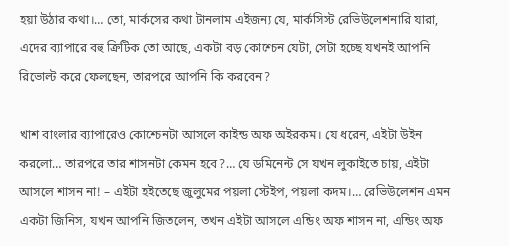হয়া উঠার কথা।… তো, মার্কসের কথা টানলাম এইজন্য যে, মার্কসিস্ট রেভিউলেশনারি যারা, এদের ব্যাপারে বহু ক্রিটিক তো আছে, একটা বড় কোশ্চেন যেটা, সেটা হচ্ছে যখনই আপনি রিভোল্ট করে ফেলছেন, তারপরে আপনি কি করবেন?

খাশ বাংলার ব্যাপারেও কোশ্চেনটা আসলে কাইন্ড অফ অইরকম। যে ধরেন, এইটা উইন করলো… তারপরে তার শাসনটা কেমন হবে?… যে ডমিনেন্ট সে যখন লুকাইতে চায়, এইটা আসলে শাসন না! – এইটা হইতেছে জুলুমের পয়লা স্টেইপ, পয়লা কদম।… রেভিউলেশন এমন একটা জিনিস, যখন আপনি জিতলেন, তখন এইটা আসলে এন্ডিং অফ শাসন না, এন্ডিং অফ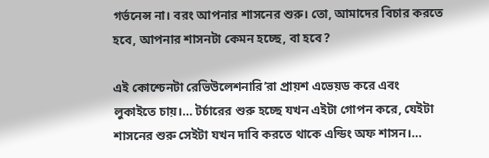গর্ভনেন্স না। বরং আপনার শাসনের শুরু। তো, আমাদের বিচার করতে হবে, আপনার শাসনটা কেমন হচ্ছে, বা হবে?

এই কোশ্চেনটা রেভিউলেশনারি’রা প্রায়শ এভেয়ড করে এবং লুকাইতে চায়।… টর্চারের শুরু হচ্ছে যখন এইটা গোপন করে, যেইটা শাসনের শুরু সেইটা যখন দাবি করতে থাকে এন্ডিং অফ শাসন।…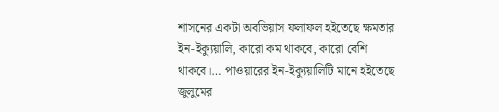শাসনের একটা অবভিয়াস ফলাফল হইতেছে ক্ষমতার ইন-ইক্যুয়ালি, কারো কম থাকবে, কারো বেশি থাকবে।… পাওয়ারের ইন-ইক্যুয়ালিটি মানে হইতেছে জুলুমের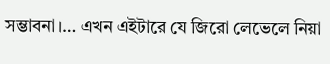সম্ভাবনা।… এখন এইটারে যে জিরো লেভেলে নিয়া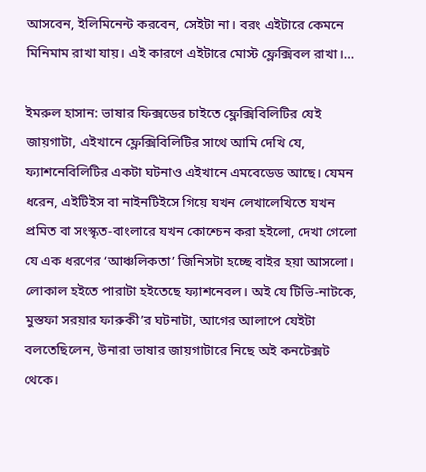আসবেন, ইলিমিনেন্ট করবেন, সেইটা না। বরং এইটারে কেমনে মিনিমাম রাখা যায়। এই কারণে এইটারে মোস্ট ফ্লেক্সিবল রাখা।…

ইমরুল হাসান: ভাষার ফিক্সডের চাইতে ফ্লেক্সিবিলিটির যেই জায়গাটা, এইখানে ফ্লেক্সিবিলিটির সাথে আমি দেখি যে, ফ্যাশনেবিলিটির একটা ঘটনাও এইখানে এমবেডেড আছে। যেমন ধরেন, এইটিইস বা নাইনটিইসে গিয়ে যখন লেখালেখিতে যখন প্রমিত বা সংস্কৃত-বাংলারে যখন কোশ্চেন করা হইলো, দেখা গেলো যে এক ধরণের ‘আঞ্চলিকতা’ জিনিসটা হচ্ছে বাইর হয়া আসলো। লোকাল হইতে পারাটা হইতেছে ফ্যাশনেবল। অই যে টিভি-নাটকে, মুস্তফা সরয়ার ফারুকী’র ঘটনাটা, আগের আলাপে যেইটা বলতেছিলেন, উনারা ভাষার জায়গাটারে নিছে অই কনটেক্সট থেকে।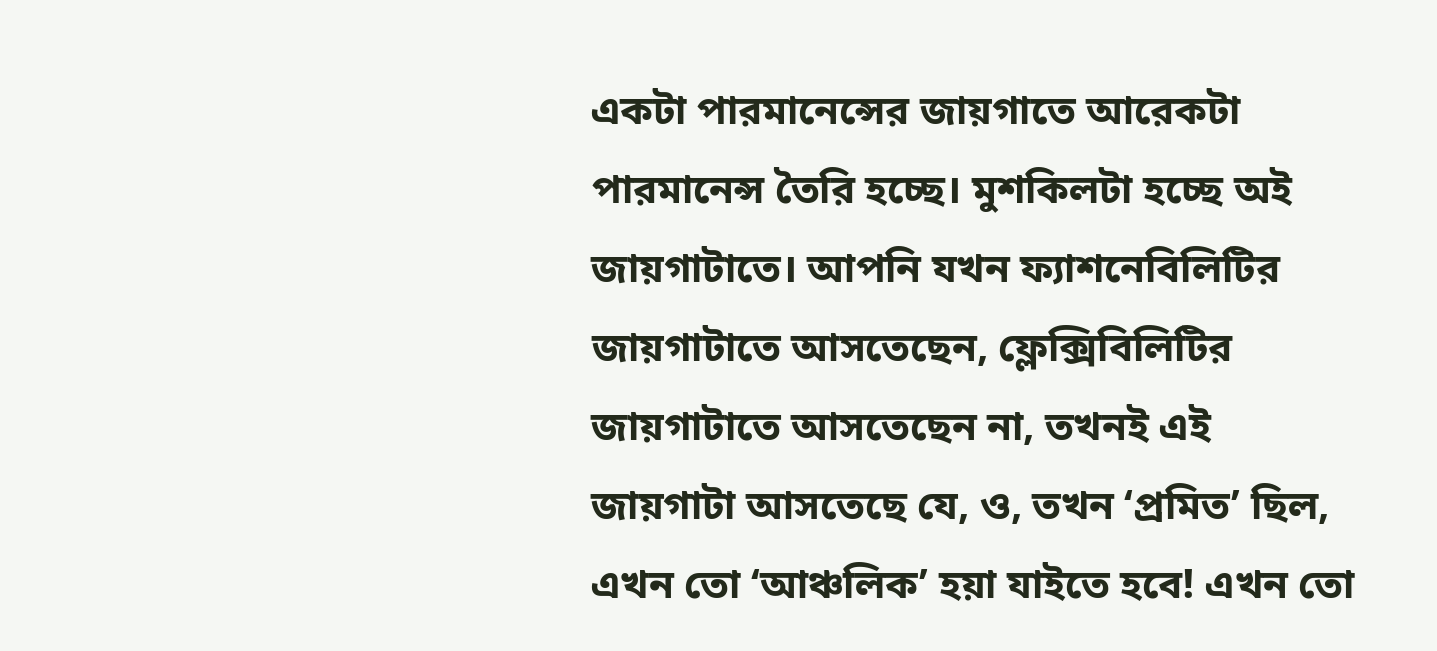একটা পারমানেন্সের জায়গাতে আরেকটা পারমানেন্স তৈরি হচ্ছে। মুশকিলটা হচ্ছে অই জায়গাটাতে। আপনি যখন ফ্যাশনেবিলিটির জায়গাটাতে আসতেছেন, ফ্লেক্সিবিলিটির জায়গাটাতে আসতেছেন না, তখনই এই জায়গাটা আসতেছে যে, ও, তখন ‘প্রমিত’ ছিল, এখন তো ‘আঞ্চলিক’ হয়া যাইতে হবে! এখন তো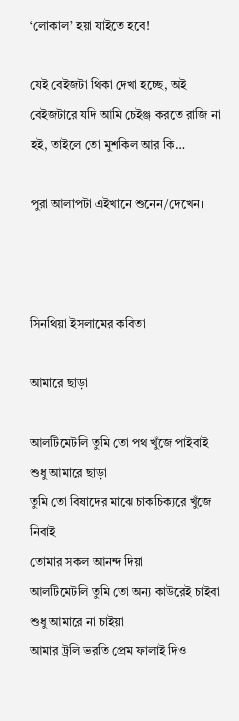‘লোকাল’ হয়া যাইতে হবে!

যেই বেইজটা থিকা দেখা হচ্ছে, অই বেইজটারে যদি আমি চেইঞ্জ করতে রাজি না হই, তাইলে তো মুশকিল আর কি…

পুরা আলাপটা এইখানে শুনেন/দেখেন।



সিনথিয়া ইসলামের কবিতা

আমারে ছাড়া

আলটিমেটলি তুমি তো পথ খুঁজে পাইবাই
শুধু আমারে ছাড়া
তুমি তো বিষাদের মাঝে চাকচিক্যরে খুঁজে নিবাই
তোমার সকল আনন্দ দিয়া
আলটিমেটলি তুমি তো অন্য কাউরেই চাইবা
শুধু আমারে না চাইয়া
আমার ট্রলি ভরতি প্রেম ফালাই দিও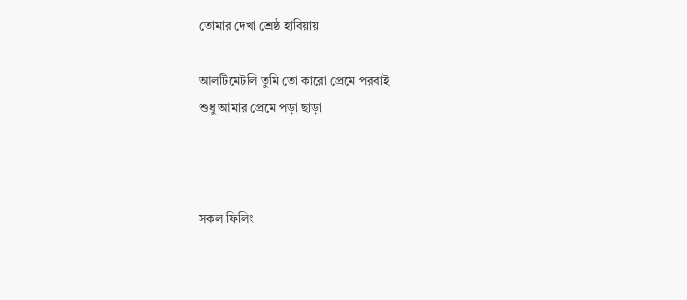তোমার দেখা শ্রেষ্ঠ হাবিয়ায়

আলটিমেটলি তুমি তো কারো প্রেমে পরবাই
শুধু আমার প্রেমে পড়া ছাড়া



সকল ফিলিং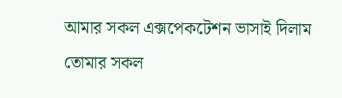আমার সকল এক্সপেকটেশন ভাসাই দিলাম
তোমার সকল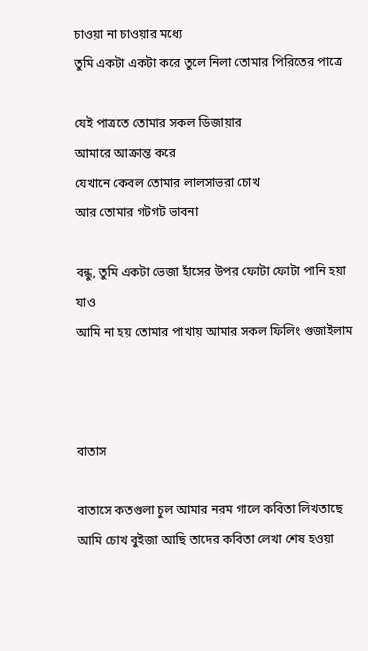চাওয়া না চাওয়ার মধ্যে
তুমি একটা একটা করে তুলে নিলা তোমার পিরিতের পাত্রে

যেই পাত্রতে তোমার সকল ডিজায়ার
আমারে আক্রান্ত করে
যেখানে কেবল তোমার লালসাভরা চোখ
আর তোমার গটগট ভাবনা

বন্ধু, তুমি একটা ভেজা হাঁসের উপর ফোটা ফোটা পানি হয়া যাও
আমি না হয় তোমার পাখায় আমার সকল ফিলিং গুজাইলাম



বাতাস

বাতাসে কতগুলা চুল আমার নরম গালে কবিতা লিখতাছে
আমি চোখ বুইজা আছি তাদের কবিতা লেখা শেষ হওয়া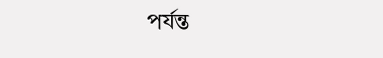পর্যন্ত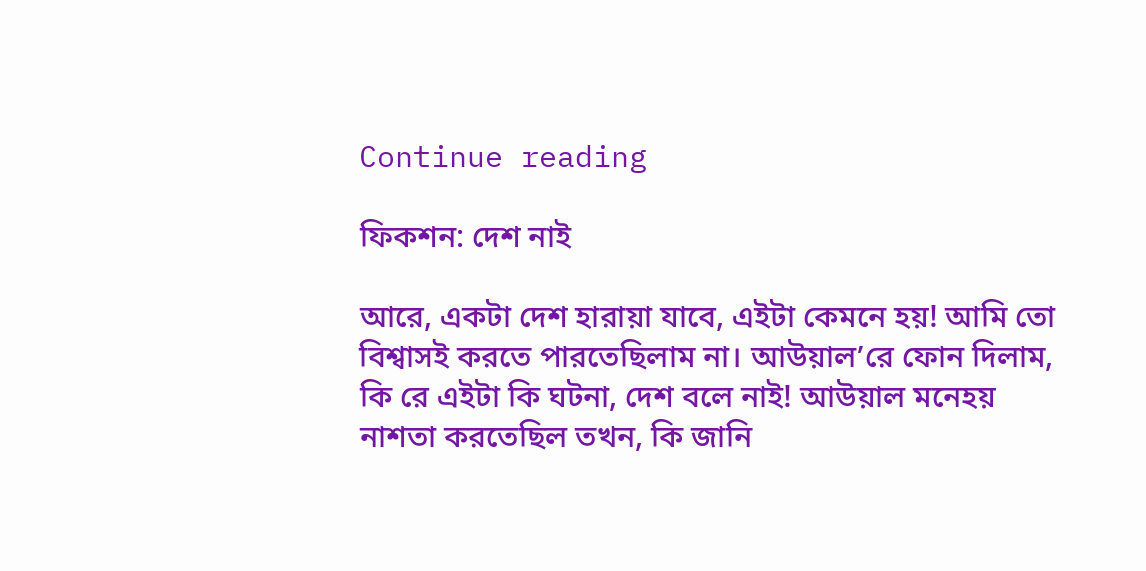Continue reading

ফিকশন: দেশ নাই

আরে, একটা দেশ হারায়া যাবে, এইটা কেমনে হয়! আমি তো বিশ্বাসই করতে পারতেছিলাম না। আউয়াল’রে ফোন দিলাম, কি রে এইটা কি ঘটনা, দেশ বলে নাই! আউয়াল মনেহয় নাশতা করতেছিল তখন, কি জানি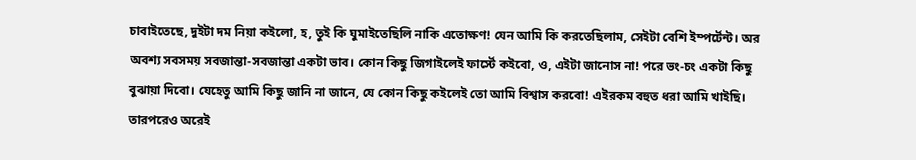চাবাইতেছে, দুইটা দম নিয়া কইলো, হ, তুই কি ঘুমাইতেছিলি নাকি এতোক্ষণ! যেন আমি কি করতেছিলাম, সেইটা বেশি ইম্পর্টেন্ট। অর অবশ্য সবসময় সবজান্তা-সবজান্তা একটা ভাব। কোন কিছু জিগাইলেই ফার্স্টে কইবো, ও, এইটা জানোস না! পরে ভং-চং একটা কিছু বুঝায়া দিবো। যেহেতু আমি কিছু জানি না জানে, যে কোন কিছু কইলেই তো আমি বিশ্বাস করবো! এইরকম বহুত ধরা আমি খাইছি। তারপরেও অরেই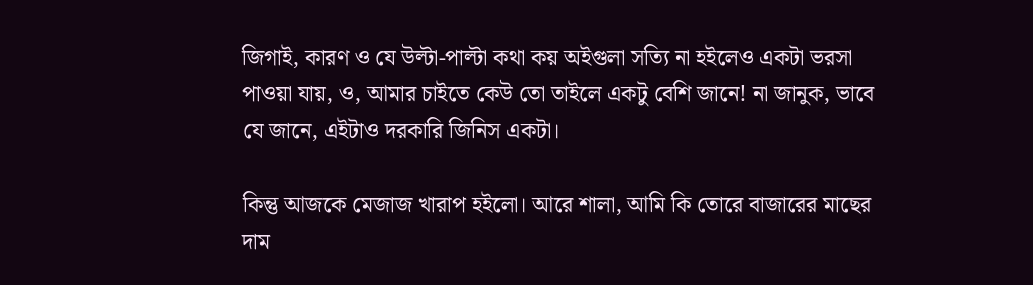জিগাই, কারণ ও যে উল্টা-পাল্টা কথা কয় অইগুলা সত্যি না হইলেও একটা ভরসা পাওয়া যায়, ও, আমার চাইতে কেউ তো তাইলে একটু বেশি জানে! না জানুক, ভাবে যে জানে, এইটাও দরকারি জিনিস একটা।

কিন্তু আজকে মেজাজ খারাপ হইলো। আরে শালা, আমি কি তোরে বাজারের মাছের দাম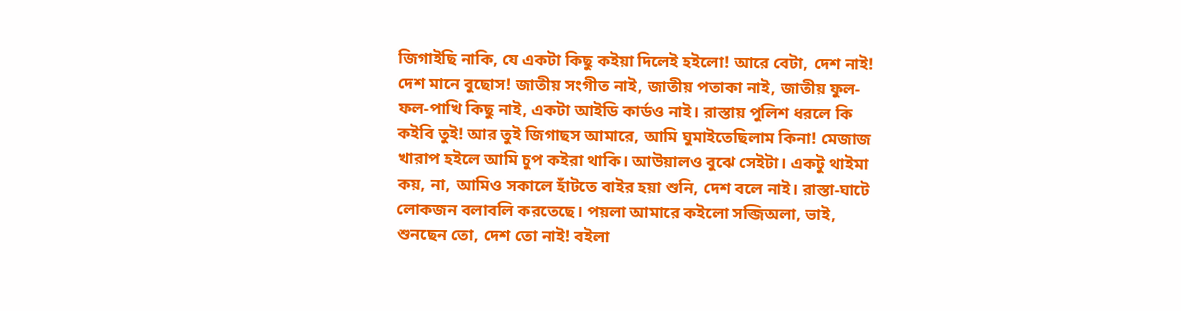জিগাইছি নাকি, যে একটা কিছু কইয়া দিলেই হইলো! আরে বেটা, দেশ নাই! দেশ মানে বুছোস! জাতীয় সংগীত নাই, জাতীয় পতাকা নাই, জাতীয় ফুল-ফল-পাখি কিছু নাই, একটা আইডি কার্ডও নাই। রাস্তায় পুলিশ ধরলে কি কইবি তুই! আর তুই জিগাছস আমারে, আমি ঘুমাইতেছিলাম কিনা! মেজাজ খারাপ হইলে আমি চুপ কইরা থাকি। আউয়ালও বুঝে সেইটা। একটু থাইমা কয়, না, আমিও সকালে হাঁটতে বাইর হয়া শুনি, দেশ বলে নাই। রাস্তা-ঘাটে লোকজন বলাবলি করতেছে। পয়লা আমারে কইলো সব্জিঅলা, ভাই, শুনছেন তো, দেশ তো নাই! বইলা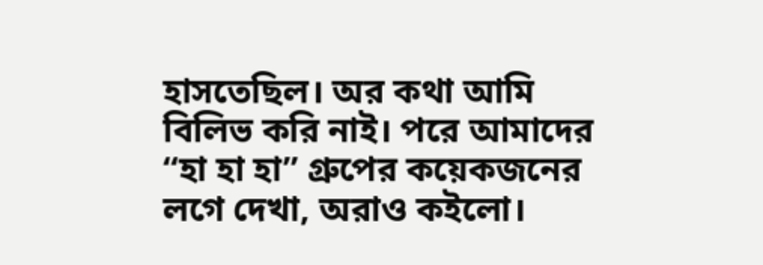হাসতেছিল। অর কথা আমি বিলিভ করি নাই। পরে আমাদের “হা হা হা” গ্রুপের কয়েকজনের লগে দেখা, অরাও কইলো।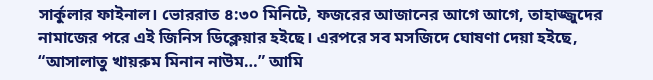সার্কুলার ফাইনাল। ভোররাত ৪:৩০ মিনিটে, ফজরের আজানের আগে আগে, তাহাজ্জুদের নামাজের পরে এই জিনিস ডিক্লেয়ার হইছে। এরপরে সব মসজিদে ঘোষণা দেয়া হইছে, “আসালাতু খায়রুম মিনান নাউম…” আমি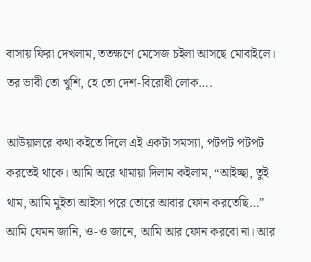বাসায় ফিরা দেখলাম, ততক্ষণে মেসেজ চইলা আসছে মোবাইলে। তর ভাবী তো খুশি, হে তো দেশ-বিরোধী লোক….

আউয়ালরে কথা কইতে দিলে এই একটা সমস্যা, পটপট পটপট করতেই থাকে। আমি অরে থামায়া দিলাম কইলাম, “আইচ্ছা, তুই থাম, আমি মুইতা আইসা পরে তোরে আবার ফোন করতেছি…” আমি যেমন জানি, ও-ও জানে, আমি আর ফোন করবো না। আর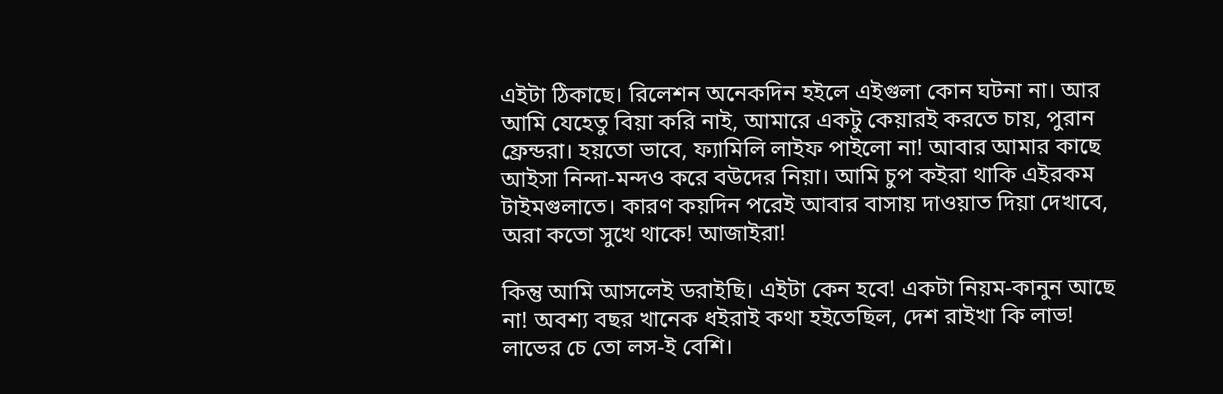এইটা ঠিকাছে। রিলেশন অনেকদিন হইলে এইগুলা কোন ঘটনা না। আর আমি যেহেতু বিয়া করি নাই, আমারে একটু কেয়ারই করতে চায়, পুরান ফ্রেন্ডরা। হয়তো ভাবে, ফ্যামিলি লাইফ পাইলো না! আবার আমার কাছে আইসা নিন্দা-মন্দও করে বউদের নিয়া। আমি চুপ কইরা থাকি এইরকম টাইমগুলাতে। কারণ কয়দিন পরেই আবার বাসায় দাওয়াত দিয়া দেখাবে, অরা কতো সুখে থাকে! আজাইরা!

কিন্তু আমি আসলেই ডরাইছি। এইটা কেন হবে! একটা নিয়ম-কানুন আছে না! অবশ্য বছর খানেক ধইরাই কথা হইতেছিল, দেশ রাইখা কি লাভ! লাভের চে তো লস-ই বেশি।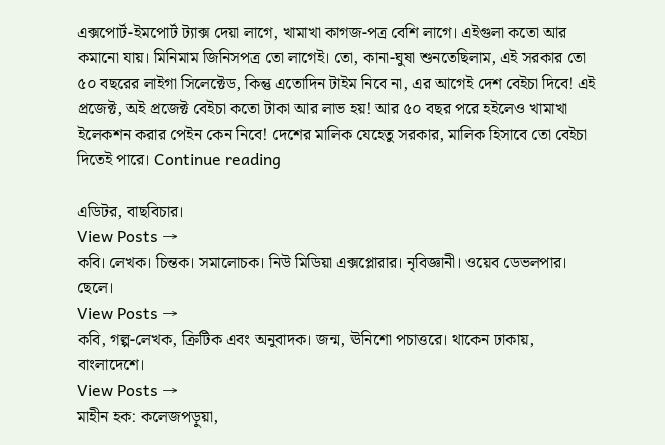এক্সপোর্ট-ইমপোর্ট ট্যাক্স দেয়া লাগে, খামাখা কাগজ-পত্র বেশি লাগে। এইগুলা কতো আর কমানো যায়। মিনিমাম জিনিসপত্র তো লাগেই। তো, কানা-ঘুষা শুনতেছিলাম, এই সরকার তো ৫০ বছরের লাইগা সিলেক্টেড, কিন্তু এতোদিন টাইম নিবে না, এর আগেই দেশ বেইচা দিবে! এই প্রজেক্ট, অই প্রজেক্ট বেইচা কতো টাকা আর লাভ হয়! আর ৫০ বছর পরে হইলেও খামাখা ইলেকশন করার পেইন কেন নিবে! দেশের মালিক যেহেতু সরকার, মালিক হিসাবে তো বেইচা দিতেই পারে। Continue reading

এডিটর, বাছবিচার।
View Posts →
কবি। লেখক। চিন্তক। সমালোচক। নিউ মিডিয়া এক্সপ্লোরার। নৃবিজ্ঞানী। ওয়েব ডেভলপার। ছেলে।
View Posts →
কবি, গল্প-লেখক, ক্রিটিক এবং অনুবাদক। জন্ম, ঊনিশো পচাত্তরে। থাকেন ঢাকায়, বাংলাদেশে।
View Posts →
মাহীন হক: কলেজপড়ুয়া,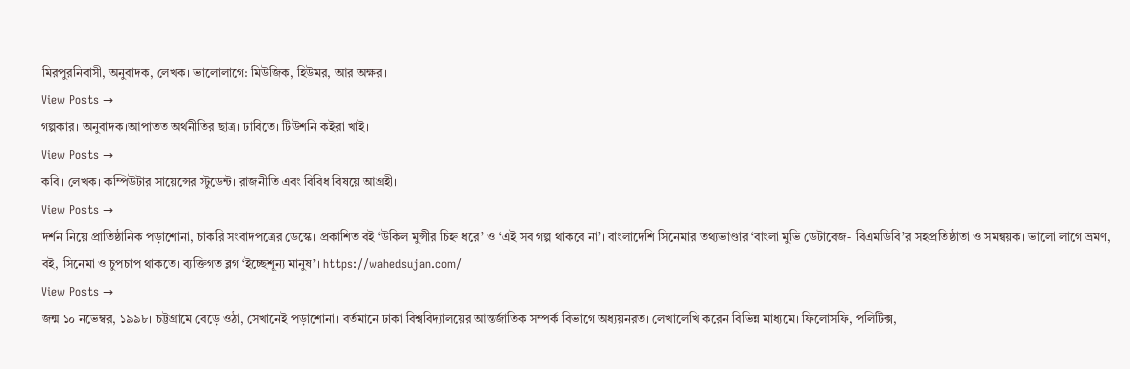মিরপুরনিবাসী, অনুবাদক, লেখক। ভালোলাগে: মিউজিক, হিউমর, আর অক্ষর।
View Posts →
গল্পকার। অনুবাদক।আপাতত অর্থনীতির ছাত্র। ঢাবিতে। টিউশনি কইরা খাই।
View Posts →
কবি। লেখক। কম্পিউটার সায়েন্সের স্টুডেন্ট। রাজনীতি এবং বিবিধ বিষয়ে আগ্রহী।
View Posts →
দর্শন নিয়ে প্রাতিষ্ঠানিক পড়াশোনা, চাকরি সংবাদপত্রের ডেস্কে। প্রকাশিত বই ‘উকিল মুন্সীর চিহ্ন ধরে’ ও ‘এই সব গল্প থাকবে না’। বাংলাদেশি সিনেমার তথ্যভাণ্ডার ‘বাংলা মুভি ডেটাবেজ- বিএমডিবি’র সহপ্রতিষ্ঠাতা ও সমন্বয়ক। ভালো লাগে ভ্রমণ, বই, সিনেমা ও চুপচাপ থাকতে। ব্যক্তিগত ব্লগ ‘ইচ্ছেশূন্য মানুষ’। https://wahedsujan.com/
View Posts →
জন্ম ১০ নভেম্বর, ১৯৯৮। চট্টগ্রামে বেড়ে ওঠা, সেখানেই পড়াশোনা। বর্তমানে ঢাকা বিশ্ববিদ্যালয়ের আন্তর্জাতিক সম্পর্ক বিভাগে অধ্যয়নরত। লেখালেখি করেন বিভিন্ন মাধ্যমে। ফিলোসফি, পলিটিক্স,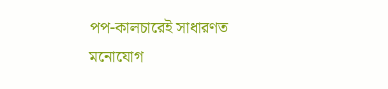পপ-কালচারেই সাধারণত মনোযোগ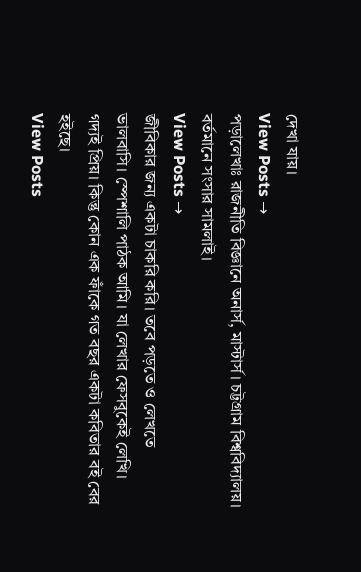দেখা যায়।
View Posts →
পড়ালেখাঃ রাজনীতি বিজ্ঞানে অনার্স, মাস্টার্স। চট্টগ্রাম বিশ্ববিদ্যালয়। বর্তমানে সংসার সামলাই।
View Posts →
জীবিকার জন্য একটা চাকরি করি। তবে পড়তে ও লেখতে ভালবাসি। স্পেশালি পাঠক আমি। যা লেখার ফেসবুকেই লেখি। গদ্যই প্রিয়। কিন্তু কোন এক ফাঁকে গত বছর একটা কবিতার বই বের হইছে।
View Posts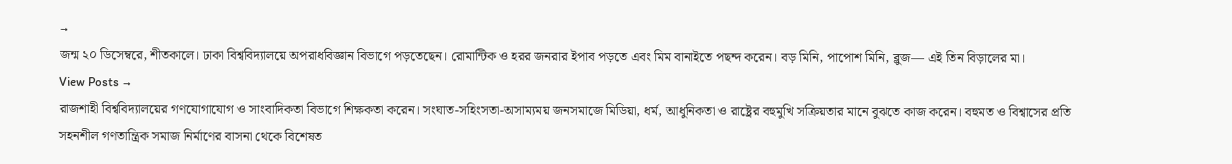→
জন্ম ২০ ডিসেম্বরে, শীতকালে। ঢাকা বিশ্ববিদ্যালয়ে অপরাধবিজ্ঞান বিভাগে পড়তেছেন। রোমান্টিক ও হরর জনরার ইপাব পড়তে এবং মিম বানাইতে পছন্দ করেন। বড় মিনি, পাপোশ মিনি, ব্লুজ— এই তিন বিড়ালের মা।
View Posts →
রাজশাহী বিশ্ববিদ্যালয়ের গণযোগাযোগ ও সাংবাদিকতা বিভাগে শিক্ষকতা করেন। সংঘাত-সহিংসতা-অসাম্যময় জনসমাজে মিডিয়া, ধর্ম, আধুনিকতা ও রাষ্ট্রের বহুমুখি সক্রিয়তার মানে বুঝতে কাজ করেন। বহুমত ও বিশ্বাসের প্রতি সহনশীল গণতান্ত্রিক সমাজ নির্মাণের বাসনা থেকে বিশেষত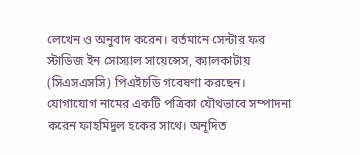লেখেন ও অনুবাদ করেন। বর্তমানে সেন্টার ফর স্টাডিজ ইন সোস্যাল সায়েন্সেস, ক্যালকাটায় (সিএসএসসি) পিএইচডি গবেষণা করছেন। যোগাযোগ নামের একটি পত্রিকা যৌথভাবে সম্পাদনা করেন ফাহমিদুল হকের সাথে। অনূদিত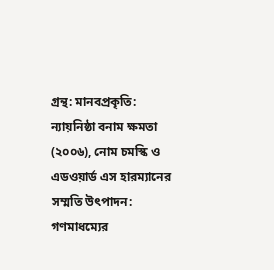গ্রন্থ: মানবপ্রকৃতি: ন্যায়নিষ্ঠা বনাম ক্ষমতা (২০০৬), নোম চমস্কি ও এডওয়ার্ড এস হারম্যানের সম্মতি উৎপাদন: গণমাধম্যের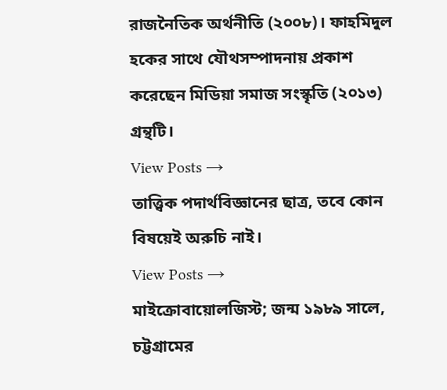রাজনৈতিক অর্থনীতি (২০০৮)। ফাহমিদুল হকের সাথে যৌথসম্পাদনায় প্রকাশ করেছেন মিডিয়া সমাজ সংস্কৃতি (২০১৩) গ্রন্থটি।
View Posts →
তাত্ত্বিক পদার্থবিজ্ঞানের ছাত্র, তবে কোন বিষয়েই অরুচি নাই।
View Posts →
মাইক্রোবায়োলজিস্ট; জন্ম ১৯৮৯ সালে, চট্টগ্রামের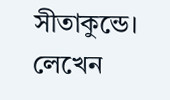সীতাকুন্ডে। লেখেন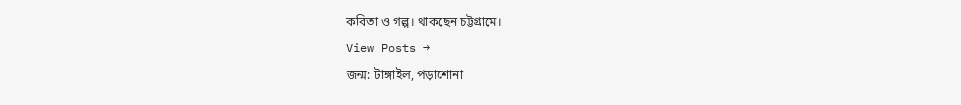কবিতা ও গল্প। থাকছেন চট্টগ্রামে।
View Posts →
জন্ম: টাঙ্গাইল, পড়াশোনা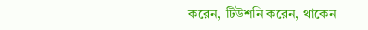করেন, টিউশনি করেন, থাকেন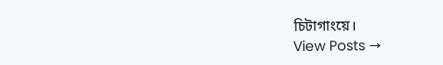চিটাগাংয়ে।
View Posts →